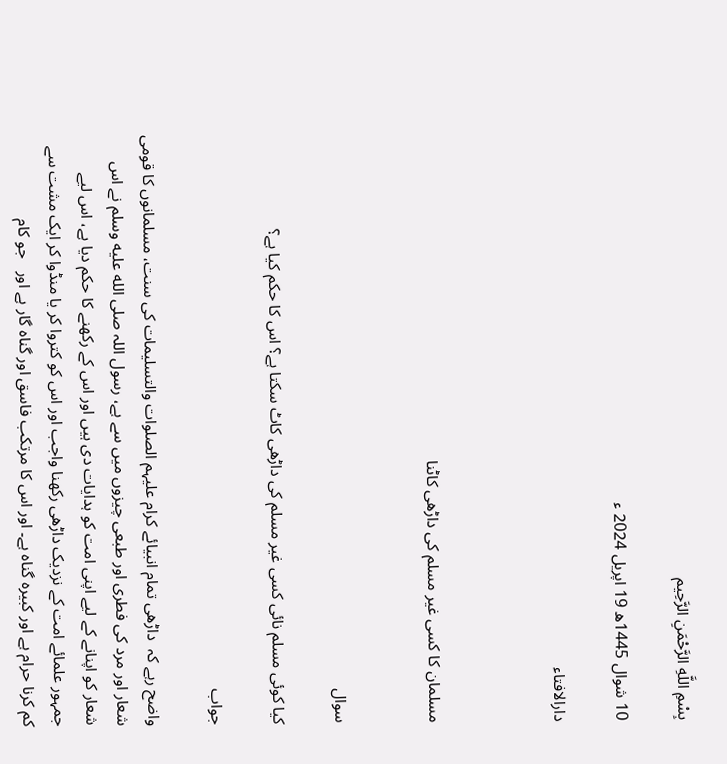بِسْمِ اللَّهِ الرَّحْمَنِ الرَّحِيم

10 شوال 1445ھ 19 اپریل 2024 ء

دارالافتاء



مسلمان کا کسی غیر مسلم کی داڑھی کاٹنا


سوال

کیا کوئی مسلم نائی کسی غیر مسلم کی داڑھی کاٹ سکتا ہے؟ اس کا حکم کیا ہے؟

جواب

واضح رہے کہ  داڑھی تمام انبیائے کرام علیہم الصلوات والتسلیمات کی سنت، مسلمانوں کا قومی شعار اور مرد کی فطری اور طبعی چیزوں میں سے ہے، رسول اللہ صلى الله عليه وسلم نے اس شعار کو اپنانے کے لیے اپنی امت کو ہدایات دی ہیں اور اس کے رکھنے کا حکم دیا ہے، اس لیے جمہور علمائے امت کے نزدیک داڑھی رکھنا واجب اور اس کو کتروا کر یا منڈوا کر ایک مشت سے کم کرنا حرام ہے اور کبیرہ گناہ ہے۔ اور اس کا مرتکب فاسق اور گناہ گار ہے اور   جو کام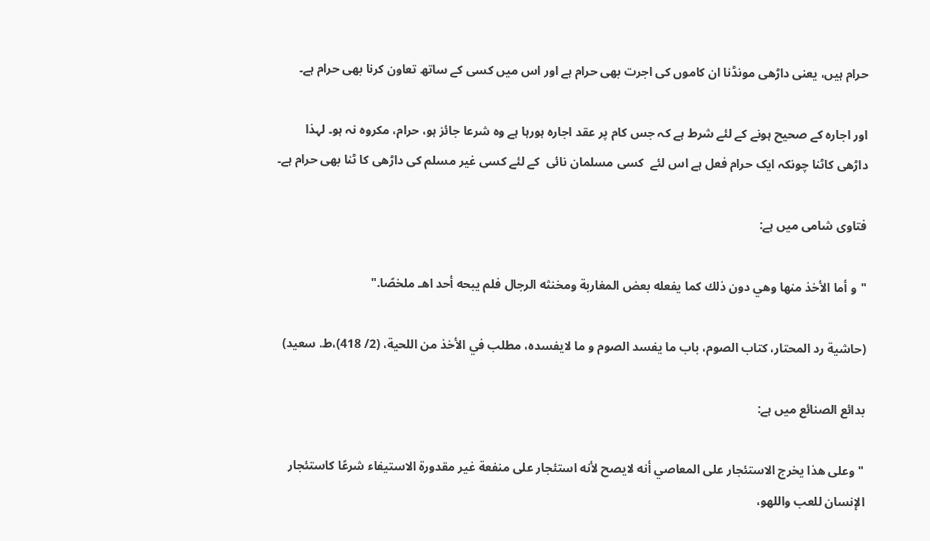حرام ہیں، یعنی داڑھی مونڈنا ان کاموں کی اجرت بھی حرام ہے اور اس میں کسی کے ساتھ تعاون کرنا بھی حرام ہے۔

اور اجارہ کے صحیح ہونے کے لئے شرط ہے کہ جس کام پر عقد اجارہ ہورہا ہے وہ شرعا جائز ہو، حرام، مکروہ نہ ہو۔ لہذا داڑھی کاٹنا چونکہ ایک حرام فعل ہے اس لئے  کسی مسلمان نائی  کے لئے کسی غیر مسلم کی داڑھی کا ٹنا بھی حرام ہے۔

فتاوی شامی میں ہے:

"و أما الأخذ منها وهي دون ذلك كما يفعله بعض المغاربة ومخنثه الرجال فلم يبحه أحد اهـ ملخصًا."

(حاشية رد المحتار، كتاب الصوم، باب ما يفسد الصوم و ما لايفسده، مطلب في الأخذ من اللحية، (2/ 418)،ط. سعيد)

بدائع الصنائع میں ہے:

" وعلى هذا يخرج الاستئجار على المعاصي أنه لايصح لأنه استئجار على منفعة غير مقدورة الاستيفاء شرعًا كاستئجار الإنسان للعب واللهو،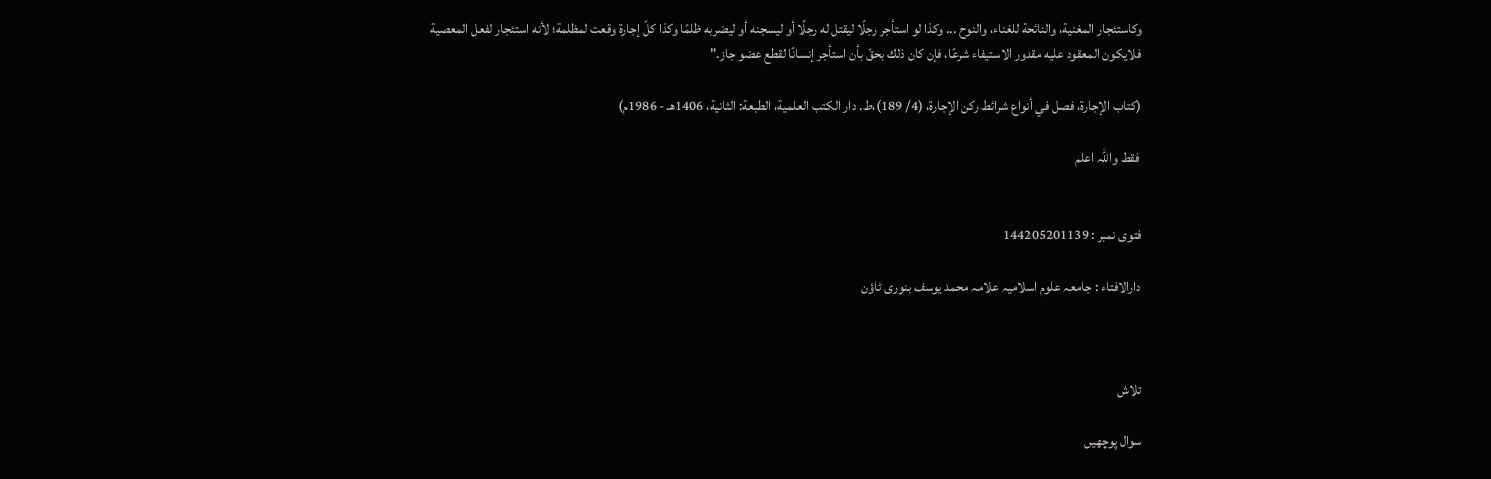وكاستئجار المغنية، والنائحة للغناء، والنوح ... وكذا لو استأجر رجلًا ليقتل له رجلًا أو ليسجنه أو ليضربه ظلمًا وكذا كلّ إجارة وقعت لمظلمة؛ لأنه استئجار لفعل المعصية فلايكون المعقود عليه مقدور الاستيفاء شرعًا، فإن كان ذلك بحقّ بأن استأجر إنسانًا لقطع عضو جاز."

(كتاب الإجارة، فصل في أنواع شرائط ركن الإجارة، (4/ 189)،ط. دار الكتب العلمية، الطبعة: الثانية، 1406هـ - 1986م)

 فقط واللہ اعلم


فتوی نمبر : 144205201139

دارالافتاء : جامعہ علوم اسلامیہ علامہ محمد یوسف بنوری ٹاؤن



تلاش

سوال پوچھیں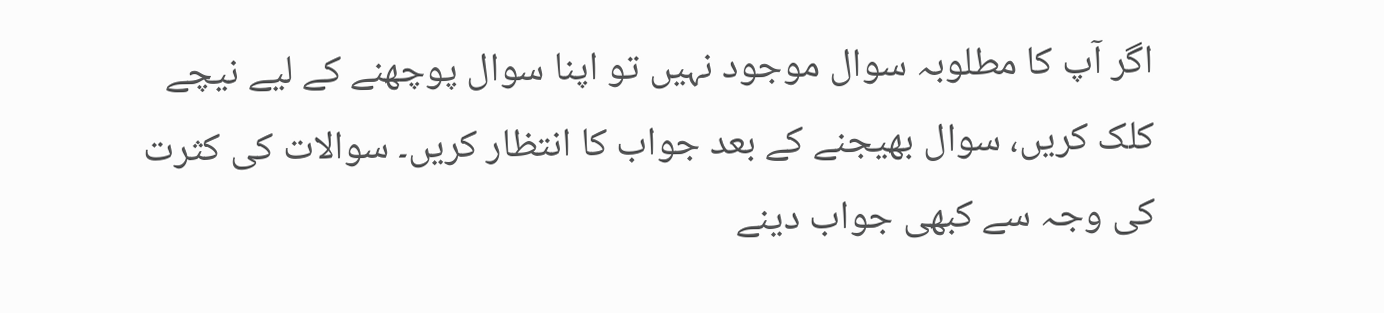اگر آپ کا مطلوبہ سوال موجود نہیں تو اپنا سوال پوچھنے کے لیے نیچے کلک کریں، سوال بھیجنے کے بعد جواب کا انتظار کریں۔ سوالات کی کثرت کی وجہ سے کبھی جواب دینے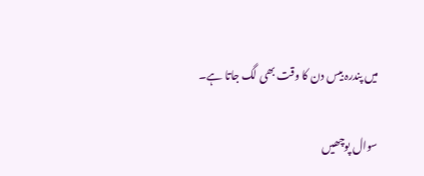میں پندرہ بیس دن کا وقت بھی لگ جاتا ہے۔

سوال پوچھیں